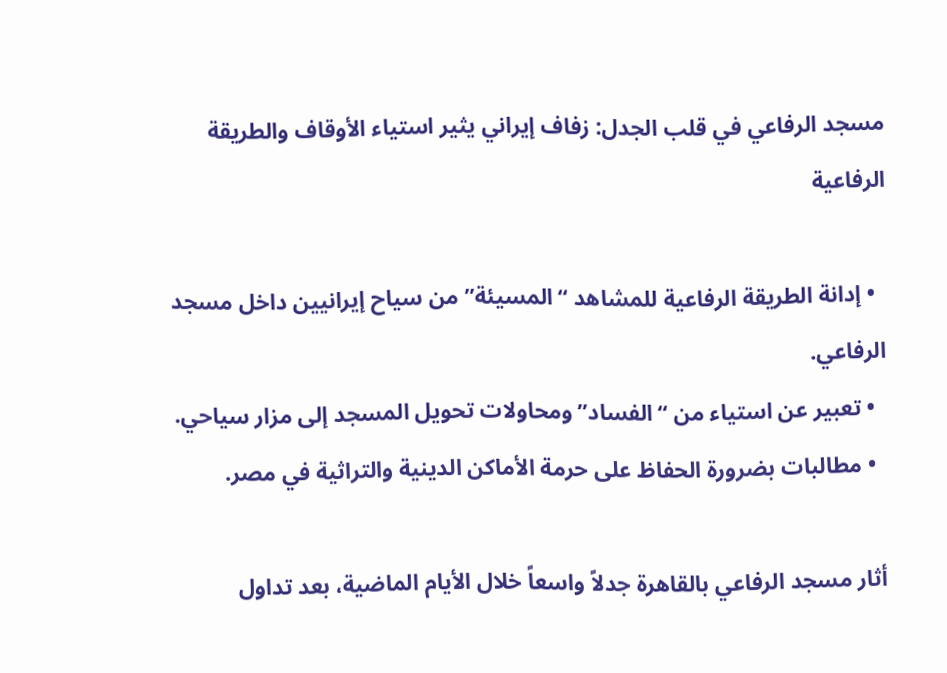مسجد الرفاعي في قلب الجدل: زفاف إيراني يثير استياء الأوقاف والطريقة الرفاعية

  • إدانة الطريقة الرفاعية للمشاهد “المسيئة” من سياح إيرانيين داخل مسجد الرفاعي.
  • تعبير عن استياء من “الفساد” ومحاولات تحويل المسجد إلى مزار سياحي.
  • مطالبات بضرورة الحفاظ على حرمة الأماكن الدينية والتراثية في مصر.

أثار مسجد الرفاعي بالقاهرة جدلاً واسعاً خلال الأيام الماضية، بعد تداول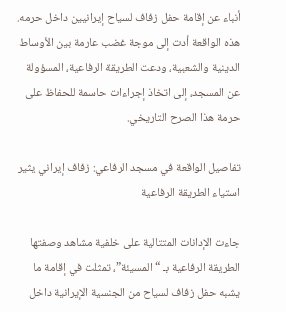أنباء عن إقامة حفل زفاف لسياح إيرانيين داخل حرمه. هذه الواقعة أدت إلى موجة غضب عارمة بين الأوساط الدينية والشعبية، ودعت الطريقة الرفاعية، المسؤولة عن المسجد، إلى اتخاذ إجراءات حاسمة للحفاظ على حرمة هذا الصرح التاريخي.

تفاصيل الواقعة في مسجد الرفاعي: زفاف إيراني يثير استياء الطريقة الرفاعية

جاءت الإدانات المتتالية على خلفية مشاهد وصفتها الطريقة الرفاعية بـ “المسيئة”، تمثلت في إقامة ما يشبه حفل زفاف لسياح من الجنسية الإيرانية داخل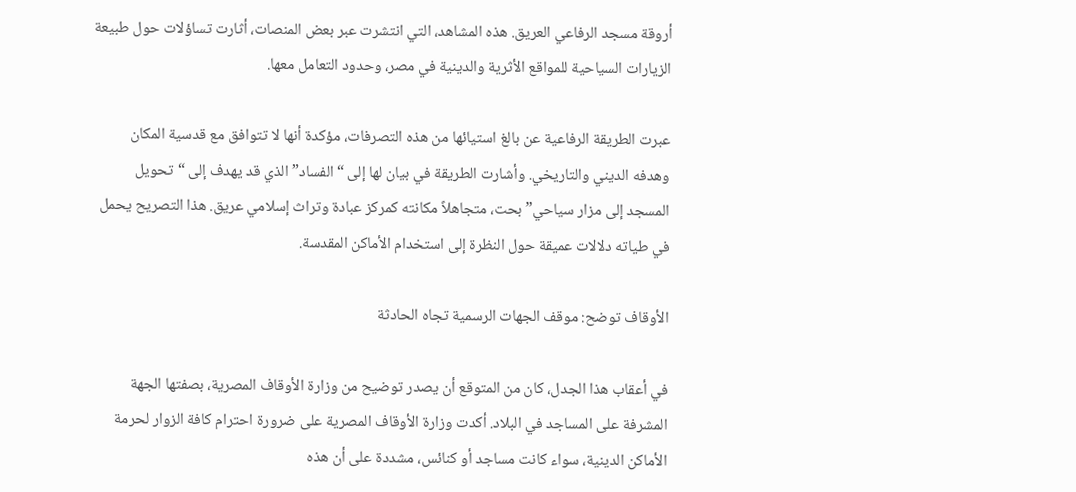أروقة مسجد الرفاعي العريق. هذه المشاهد، التي انتشرت عبر بعض المنصات، أثارت تساؤلات حول طبيعة الزيارات السياحية للمواقع الأثرية والدينية في مصر، وحدود التعامل معها.

عبرت الطريقة الرفاعية عن بالغ استيائها من هذه التصرفات، مؤكدة أنها لا تتوافق مع قدسية المكان وهدفه الديني والتاريخي. وأشارت الطريقة في بيان لها إلى “الفساد” الذي قد يهدف إلى “تحويل المسجد إلى مزار سياحي” بحت، متجاهلاً مكانته كمركز عبادة وتراث إسلامي عريق. هذا التصريح يحمل في طياته دلالات عميقة حول النظرة إلى استخدام الأماكن المقدسة.

الأوقاف توضح: موقف الجهات الرسمية تجاه الحادثة

في أعقاب هذا الجدل، كان من المتوقع أن يصدر توضيح من وزارة الأوقاف المصرية، بصفتها الجهة المشرفة على المساجد في البلاد. أكدت وزارة الأوقاف المصرية على ضرورة احترام كافة الزوار لحرمة الأماكن الدينية، سواء كانت مساجد أو كنائس، مشددة على أن هذه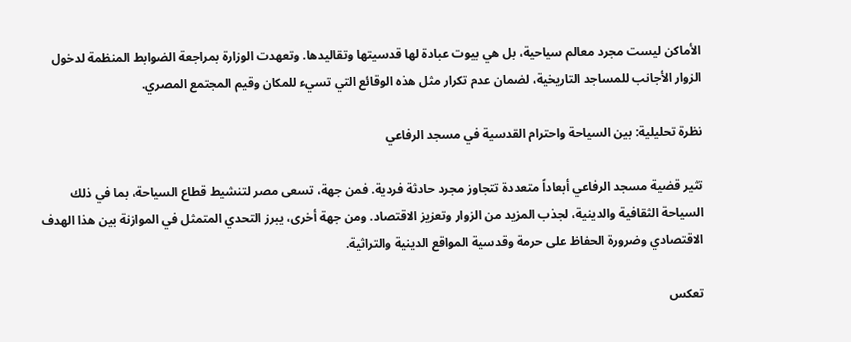الأماكن ليست مجرد معالم سياحية، بل هي بيوت عبادة لها قدسيتها وتقاليدها. وتعهدت الوزارة بمراجعة الضوابط المنظمة لدخول الزوار الأجانب للمساجد التاريخية، لضمان عدم تكرار مثل هذه الوقائع التي تسيء للمكان وقيم المجتمع المصري.

نظرة تحليلية: بين السياحة واحترام القدسية في مسجد الرفاعي

تثير قضية مسجد الرفاعي أبعاداً متعددة تتجاوز مجرد حادثة فردية. فمن جهة، تسعى مصر لتنشيط قطاع السياحة، بما في ذلك السياحة الثقافية والدينية، لجذب المزيد من الزوار وتعزيز الاقتصاد. ومن جهة أخرى، يبرز التحدي المتمثل في الموازنة بين هذا الهدف الاقتصادي وضرورة الحفاظ على حرمة وقدسية المواقع الدينية والتراثية.

تعكس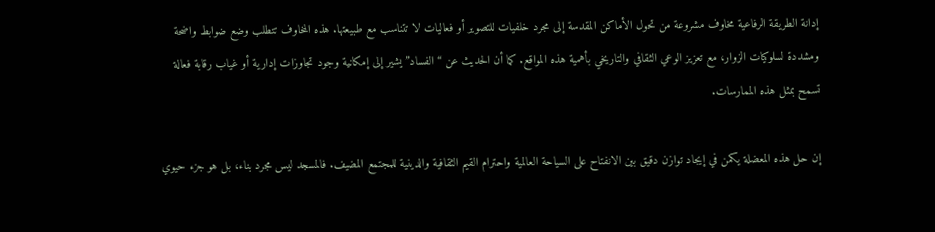إدانة الطريقة الرفاعية مخاوف مشروعة من تحول الأماكن المقدسة إلى مجرد خلفيات للتصوير أو فعاليات لا تتناسب مع طبيعتها. هذه المخاوف تتطلب وضع ضوابط واضحة ومشددة لسلوكيات الزوار، مع تعزيز الوعي الثقافي والتاريخي بأهمية هذه المواقع. كما أن الحديث عن “الفساد” يشير إلى إمكانية وجود تجاوزات إدارية أو غياب رقابة فعالة تسمح بمثل هذه الممارسات.

إن حل هذه المعضلة يكمن في إيجاد توازن دقيق بين الانفتاح على السياحة العالمية واحترام القيم الثقافية والدينية للمجتمع المضيف. فالمسجد ليس مجرد بناء، بل هو جزء حيوي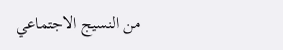من النسيج الاجتماعي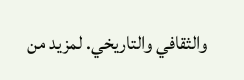والثقافي والتاريخي. لمزيد من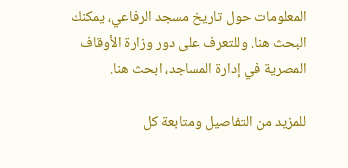المعلومات حول تاريخ مسجد الرفاعي، يمكنك البحث هنا. وللتعرف على دور وزارة الأوقاف المصرية في إدارة المساجد، ابحث هنا.

للمزيد من التفاصيل ومتابعة كل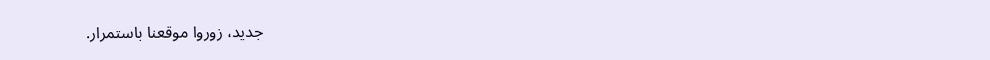جديد، زوروا موقعنا باستمرار.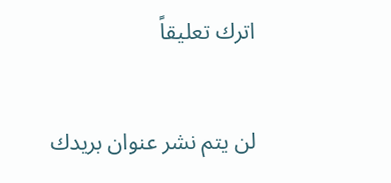اترك تعليقاً

لن يتم نشر عنوان بريدك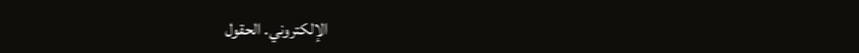الإلكتروني. الحقول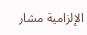الإلزامية مشار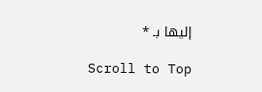إليها بـ *

Scroll to Top